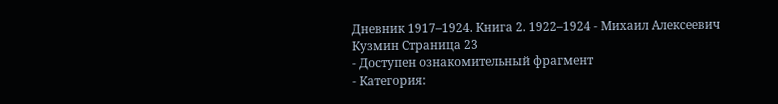Дневник 1917–1924. Книга 2. 1922–1924 - Михаил Алексеевич Кузмин Страница 23
- Доступен ознакомительный фрагмент
- Категория: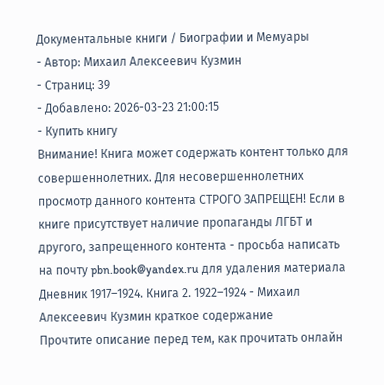Документальные книги / Биографии и Мемуары
- Автор: Михаил Алексеевич Кузмин
- Страниц: 39
- Добавлено: 2026-03-23 21:00:15
- Купить книгу
Внимание! Книга может содержать контент только для совершеннолетних. Для несовершеннолетних просмотр данного контента СТРОГО ЗАПРЕЩЕН! Если в книге присутствует наличие пропаганды ЛГБТ и другого, запрещенного контента - просьба написать на почту pbn.book@yandex.ru для удаления материала
Дневник 1917–1924. Книга 2. 1922–1924 - Михаил Алексеевич Кузмин краткое содержание
Прочтите описание перед тем, как прочитать онлайн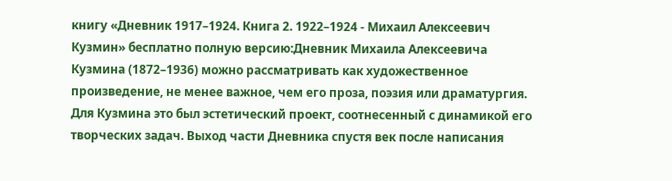книгу «Дневник 1917–1924. Книга 2. 1922–1924 - Михаил Алексеевич Кузмин» бесплатно полную версию:Дневник Михаила Алексеевича Кузмина (1872–1936) можно рассматривать как художественное произведение, не менее важное, чем его проза, поэзия или драматургия. Для Кузмина это был эстетический проект, соотнесенный с динамикой его творческих задач. Выход части Дневника спустя век после написания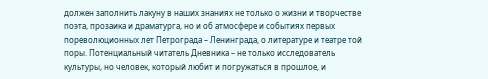должен заполнить лакуну в наших знаниях не только о жизни и творчестве поэта, прозаика и драматурга, но и об атмосфере и событиях первых пореволюционных лет Петрограда – Ленинграда, о литературе и театре той поры. Потенциальный читатель Дневника – не только исследователь культуры, но человек, который любит и погружаться в прошлое, и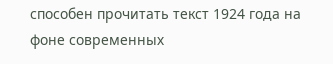способен прочитать текст 1924 года на фоне современных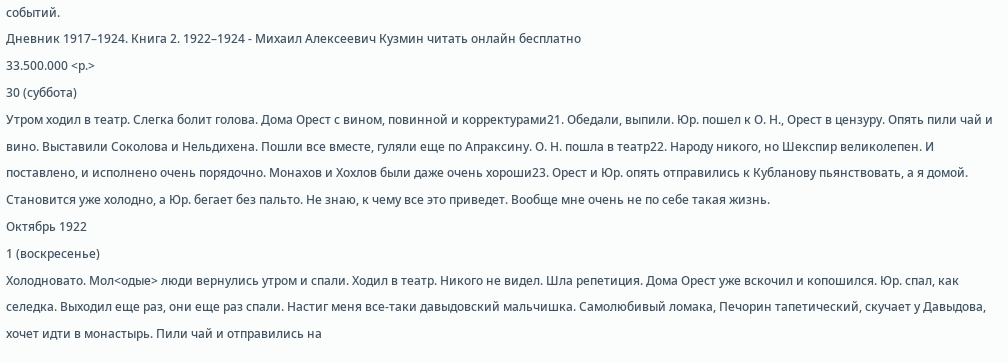событий.
Дневник 1917–1924. Книга 2. 1922–1924 - Михаил Алексеевич Кузмин читать онлайн бесплатно
33.500.000 <р.>
30 (суббота)
Утром ходил в театр. Слегка болит голова. Дома Орест с вином, повинной и корректурами21. Обедали, выпили. Юр. пошел к О. Н., Орест в цензуру. Опять пили чай и вино. Выставили Соколова и Нельдихена. Пошли все вместе, гуляли еще по Апраксину. О. Н. пошла в театр22. Народу никого, но Шекспир великолепен. И поставлено, и исполнено очень порядочно. Монахов и Хохлов были даже очень хороши23. Орест и Юр. опять отправились к Кубланову пьянствовать, а я домой. Становится уже холодно, а Юр. бегает без пальто. Не знаю, к чему все это приведет. Вообще мне очень не по себе такая жизнь.
Октябрь 1922
1 (воскресенье)
Холодновато. Мол<одые> люди вернулись утром и спали. Ходил в театр. Никого не видел. Шла репетиция. Дома Орест уже вскочил и копошился. Юр. спал, как селедка. Выходил еще раз, они еще раз спали. Настиг меня все-таки давыдовский мальчишка. Самолюбивый ломака, Печорин тапетический, скучает у Давыдова, хочет идти в монастырь. Пили чай и отправились на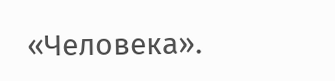«Человека».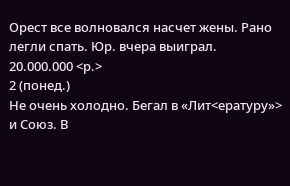Орест все волновался насчет жены. Рано легли спать. Юр. вчера выиграл.
20.000.000 <р.>
2 (понед.)
Не очень холодно. Бегал в «Лит<ературу»> и Союз. В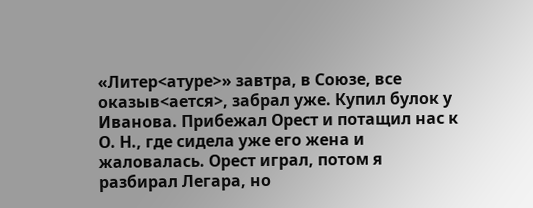«Литер<атуре>» завтра, в Союзе, все оказыв<ается>, забрал уже. Купил булок у Иванова. Прибежал Орест и потащил нас к О. Н., где сидела уже его жена и жаловалась. Орест играл, потом я разбирал Легара, но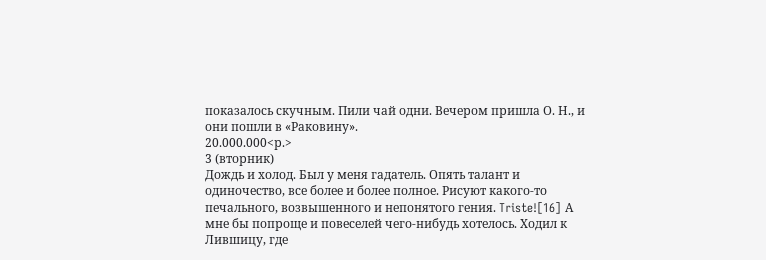показалось скучным. Пили чай одни. Вечером пришла О. Н., и они пошли в «Раковину».
20.000.000<р.>
3 (вторник)
Дождь и холод. Был у меня гадатель. Опять талант и одиночество, все более и более полное. Рисуют какого-то печального, возвышенного и непонятого гения. Triste![16] А мне бы попроще и повеселей чего-нибудь хотелось. Ходил к Лившицу, где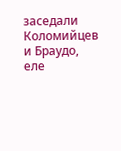заседали Коломийцев и Браудо, еле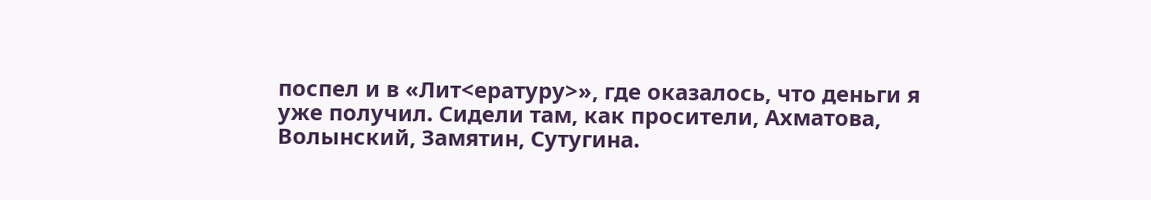поспел и в «Лит<ературу>», где оказалось, что деньги я уже получил. Сидели там, как просители, Ахматова, Волынский, Замятин, Сутугина.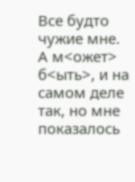Все будто чужие мне. А м<ожет> б<ыть>, и на самом деле так, но мне показалось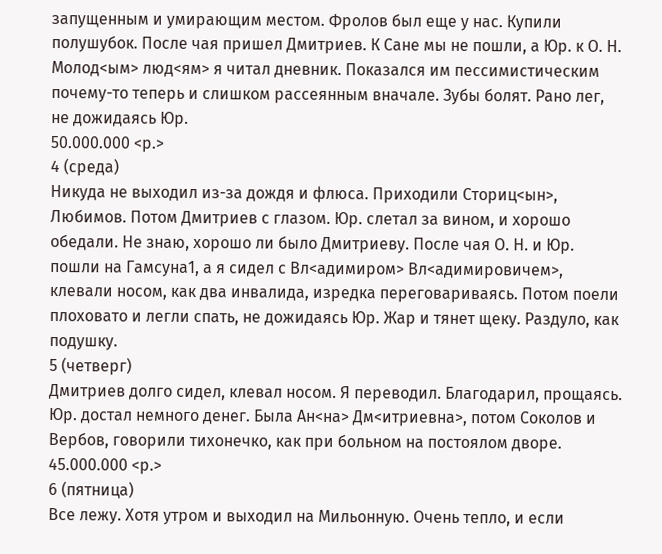запущенным и умирающим местом. Фролов был еще у нас. Купили полушубок. После чая пришел Дмитриев. К Сане мы не пошли, а Юр. к О. Н. Молод<ым> люд<ям> я читал дневник. Показался им пессимистическим почему-то теперь и слишком рассеянным вначале. Зубы болят. Рано лег, не дожидаясь Юр.
50.000.000 <р.>
4 (среда)
Никуда не выходил из-за дождя и флюса. Приходили Сториц<ын>, Любимов. Потом Дмитриев с глазом. Юр. слетал за вином, и хорошо обедали. Не знаю, хорошо ли было Дмитриеву. После чая О. Н. и Юр. пошли на Гамсуна1, а я сидел с Вл<адимиром> Вл<адимировичем>, клевали носом, как два инвалида, изредка переговариваясь. Потом поели плоховато и легли спать, не дожидаясь Юр. Жар и тянет щеку. Раздуло, как подушку.
5 (четверг)
Дмитриев долго сидел, клевал носом. Я переводил. Благодарил, прощаясь. Юр. достал немного денег. Была Ан<на> Дм<итриевна>, потом Соколов и Вербов, говорили тихонечко, как при больном на постоялом дворе.
45.000.000 <р.>
6 (пятница)
Все лежу. Хотя утром и выходил на Мильонную. Очень тепло, и если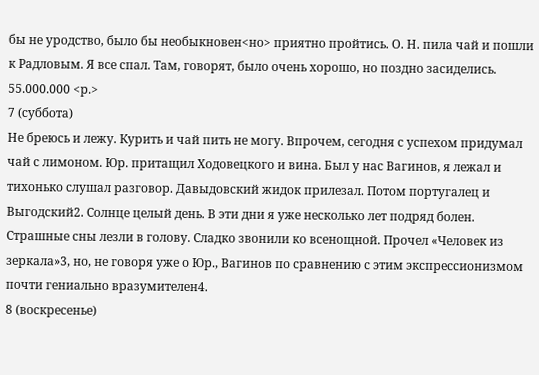бы не уродство, было бы необыкновен<но> приятно пройтись. О. Н. пила чай и пошли к Радловым. Я все спал. Там, говорят, было очень хорошо, но поздно засиделись.
55.000.000 <р.>
7 (суббота)
Не бреюсь и лежу. Курить и чай пить не могу. Впрочем, сегодня с успехом придумал чай с лимоном. Юр. притащил Ходовецкого и вина. Был у нас Вагинов, я лежал и тихонько слушал разговор. Давыдовский жидок прилезал. Потом португалец и Выгодский2. Солнце целый день. В эти дни я уже несколько лет подряд болен. Страшные сны лезли в голову. Сладко звонили ко всенощной. Прочел «Человек из зеркала»3, но, не говоря уже о Юр., Вагинов по сравнению с этим экспрессионизмом почти гениально вразумителен4.
8 (воскресенье)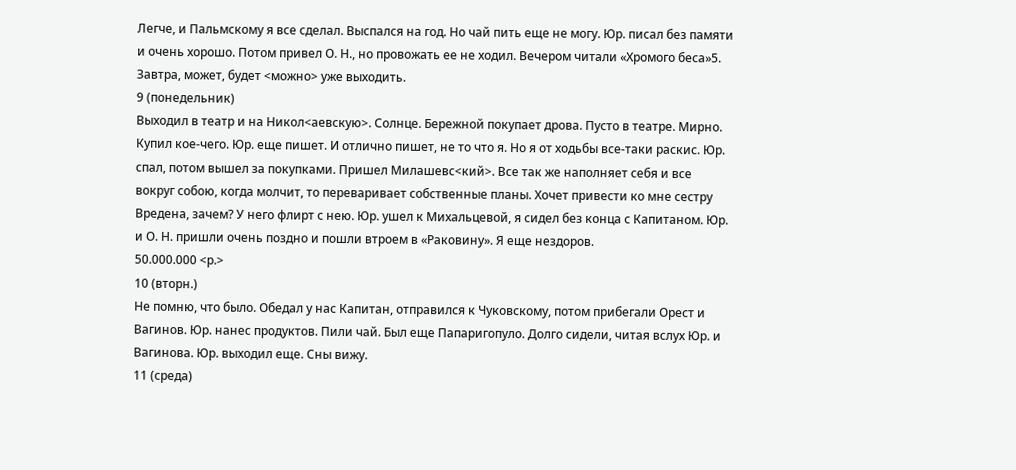Легче, и Пальмскому я все сделал. Выспался на год. Но чай пить еще не могу. Юр. писал без памяти и очень хорошо. Потом привел О. Н., но провожать ее не ходил. Вечером читали «Хромого беса»5. Завтра, может, будет <можно> уже выходить.
9 (понедельник)
Выходил в театр и на Никол<аевскую>. Солнце. Бережной покупает дрова. Пусто в театре. Мирно. Купил кое-чего. Юр. еще пишет. И отлично пишет, не то что я. Но я от ходьбы все-таки раскис. Юр. спал, потом вышел за покупками. Пришел Милашевс<кий>. Все так же наполняет себя и все вокруг собою, когда молчит, то переваривает собственные планы. Хочет привести ко мне сестру Вредена, зачем? У него флирт с нею. Юр. ушел к Михальцевой, я сидел без конца с Капитаном. Юр. и О. Н. пришли очень поздно и пошли втроем в «Раковину». Я еще нездоров.
50.000.000 <р.>
10 (вторн.)
Не помню, что было. Обедал у нас Капитан, отправился к Чуковскому, потом прибегали Орест и Вагинов. Юр. нанес продуктов. Пили чай. Был еще Папаригопуло. Долго сидели, читая вслух Юр. и Вагинова. Юр. выходил еще. Сны вижу.
11 (среда)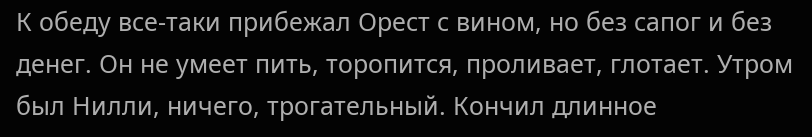К обеду все-таки прибежал Орест с вином, но без сапог и без денег. Он не умеет пить, торопится, проливает, глотает. Утром был Нилли, ничего, трогательный. Кончил длинное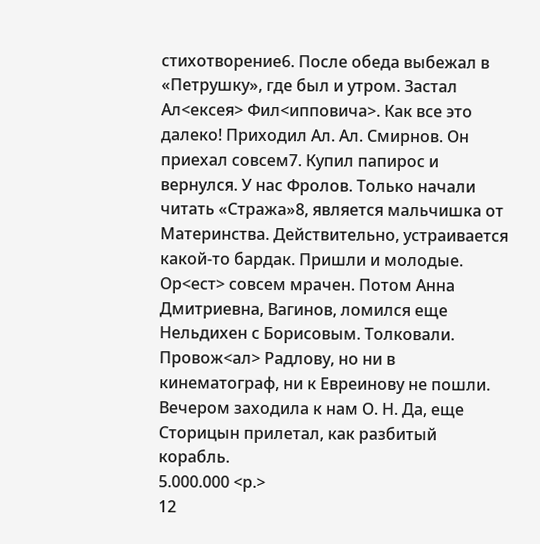стихотворение6. После обеда выбежал в «Петрушку», где был и утром. Застал Ал<ексея> Фил<ипповича>. Как все это далеко! Приходил Ал. Ал. Смирнов. Он приехал совсем7. Купил папирос и вернулся. У нас Фролов. Только начали читать «Стража»8, является мальчишка от Материнства. Действительно, устраивается какой-то бардак. Пришли и молодые. Ор<ест> совсем мрачен. Потом Анна Дмитриевна, Вагинов, ломился еще Нельдихен с Борисовым. Толковали. Провож<ал> Радлову, но ни в кинематограф, ни к Евреинову не пошли. Вечером заходила к нам О. Н. Да, еще Сторицын прилетал, как разбитый корабль.
5.000.000 <р.>
12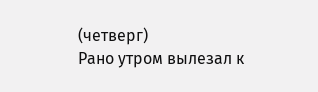(четверг)
Рано утром вылезал к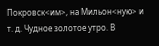Покровск<им>, на Мильон<ную> и т. д. Чудное золотое утро. В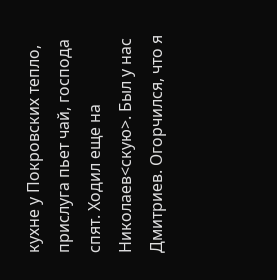кухне у Покровских тепло, прислуга пьет чай, господа спят. Ходил еще на Николаев<скую>. Был у нас Дмитриев. Огорчился, что я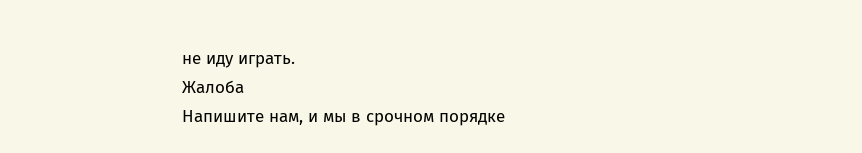не иду играть.
Жалоба
Напишите нам, и мы в срочном порядке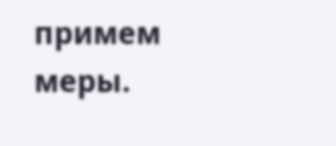примем меры.